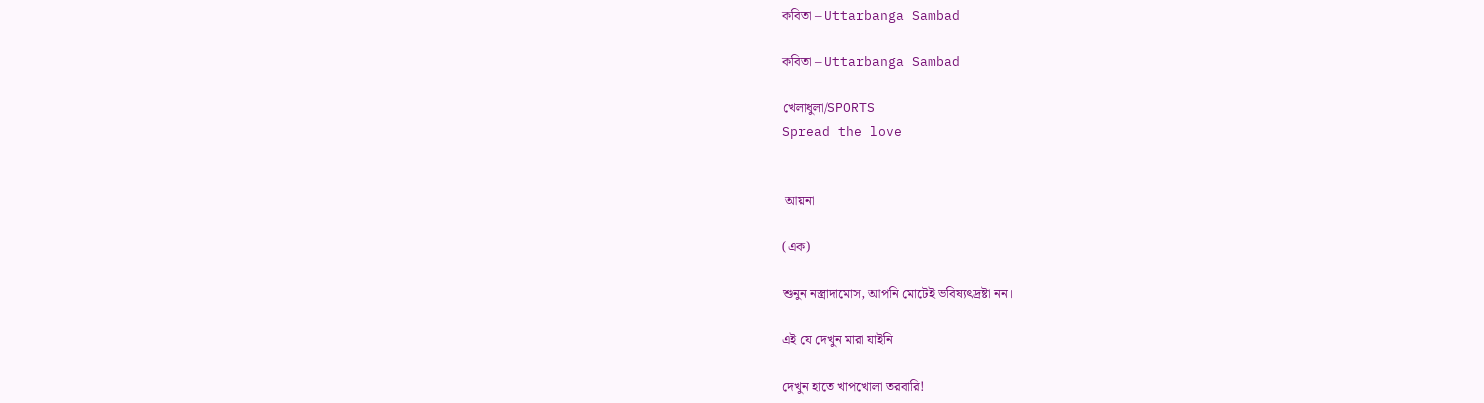কবিতা – Uttarbanga Sambad

কবিতা – Uttarbanga Sambad

খেলাধুলা/SPORTS
Spread the love


 আয়না

(এক)

শুনুন নস্ত্রাদামোস, আপনি মোটেই ভবিষ্যৎদ্রষ্টা নন।

এই যে দেখুন মারা যাইনি

দেখুন হাতে খাপখোলা তরবারি!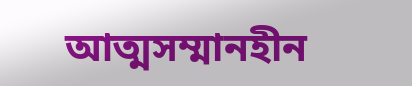আত্মসম্মানহীন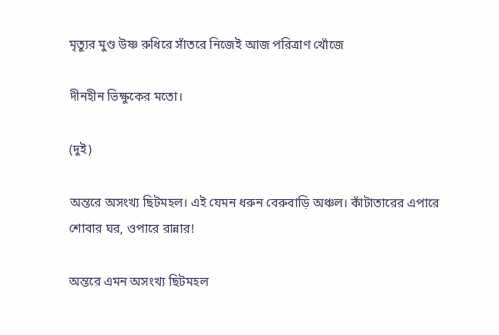মৃত্যুর মুণ্ড উষ্ণ রুধিরে সাঁতরে নিজেই আজ পরিত্রাণ খোঁজে

দীনহীন ভিক্ষুকের মতো।

(দুই)

অন্তরে অসংখ্য ছিটমহল। এই যেমন ধরুন বেরুবাড়ি অঞ্চল। কাঁটাতারের এপারে শোবার ঘর, ওপারে রান্নার!

অন্তরে এমন অসংখ্য ছিটমহল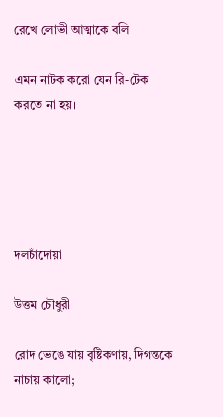রেখে লোভী আত্মাকে বলি

এমন নাটক করো যেন রি-টেক করতে না হয়।





দলচাঁদোয়া

উত্তম চৌধুরী

রোদ ভেঙে যায় বৃষ্টিকণায়, দিগন্তকে নাচায় কালো;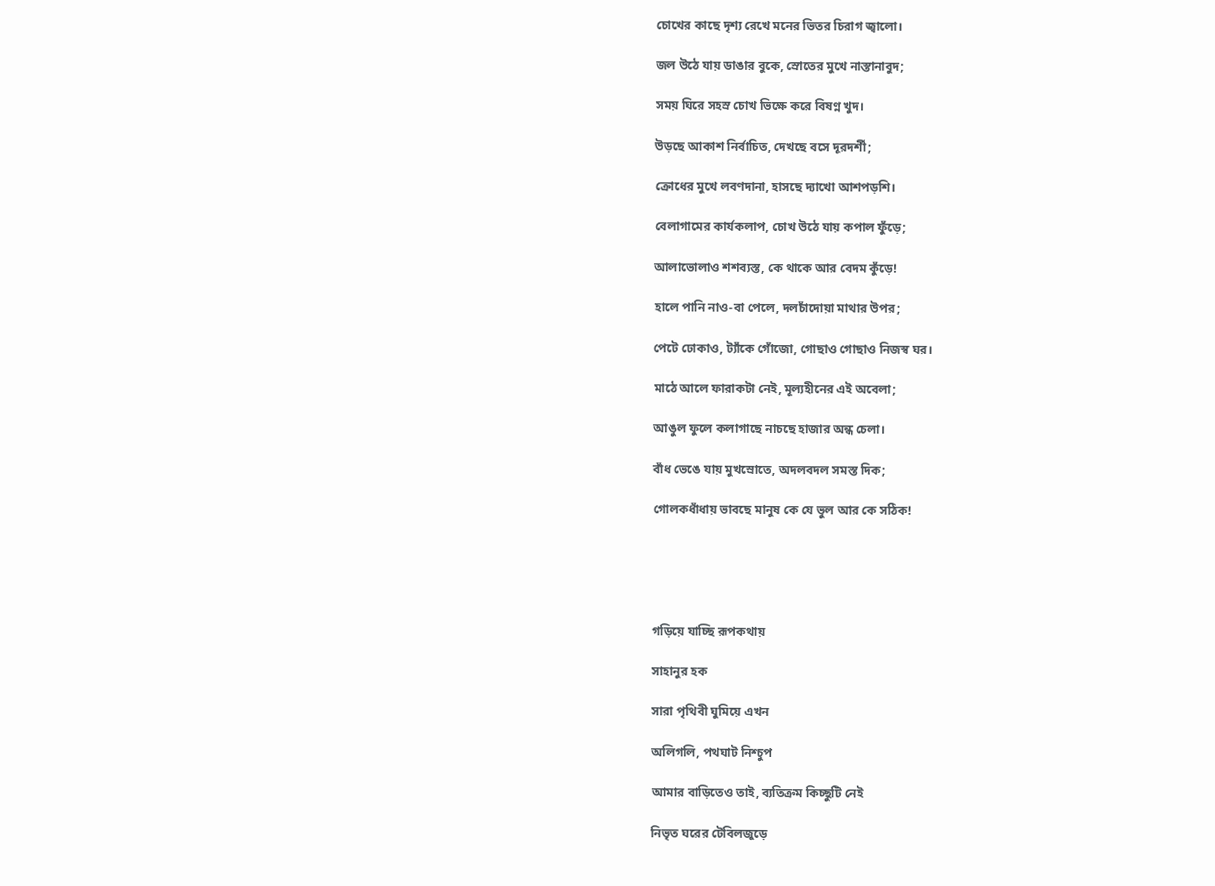চোখের কাছে দৃশ্য রেখে মনের ভিতর চিরাগ জ্বালো।

জল উঠে যায় ডাঙার বুকে, স্রোতের মুখে নাস্তানাবুদ;

সময় ঘিরে সহস্র চোখ ভিক্ষে করে বিষণ্ন খুদ।

উড়ছে আকাশ নির্বাচিত, দেখছে বসে দূরদর্শী;

ক্রোধের মুখে লবণদানা, হাসছে দ্যাখো আশপড়শি।

বেলাগামের কার্যকলাপ, চোখ উঠে যায় কপাল ফুঁড়ে;

আলাভোলাও শশব্যস্ত, কে থাকে আর বেদম কুঁড়ে!

হালে পানি নাও-বা পেলে, দলচাঁদোয়া মাথার উপর;

পেটে ঢোকাও, ট্যাঁকে গোঁজো, গোছাও গোছাও নিজস্ব ঘর।

মাঠে আলে ফারাকটা নেই, মূল্যহীনের এই অবেলা;

আঙুল ফুলে কলাগাছে নাচছে হাজার অন্ধ চেলা।

বাঁধ ভেঙে যায় মুখস্রোতে, অদলবদল সমস্ত দিক;

গোলকধাঁধায় ভাবছে মানুষ কে যে ভুল আর কে সঠিক!





গড়িয়ে যাচ্ছি রূপকথায়

সাহানুর হক

সারা পৃথিবী ঘুমিয়ে এখন

অলিগলি, পথঘাট নিশ্চুপ

আমার বাড়িতেও তাই, ব্যতিক্রম কিচ্ছুটি নেই

নিভৃত ঘরের টেবিলজুড়ে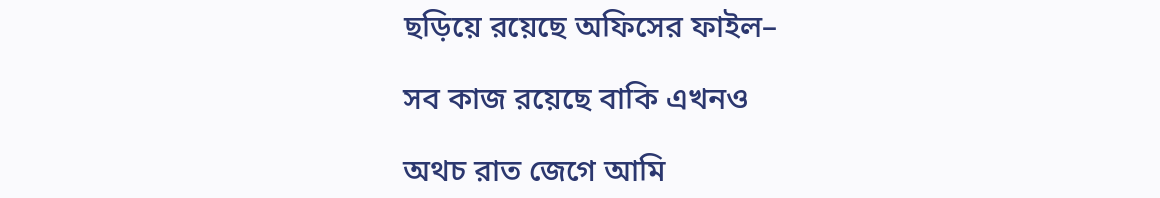ছড়িয়ে রয়েছে অফিসের ফাইল–

সব কাজ রয়েছে বাকি এখনও

অথচ রাত জেগে আমি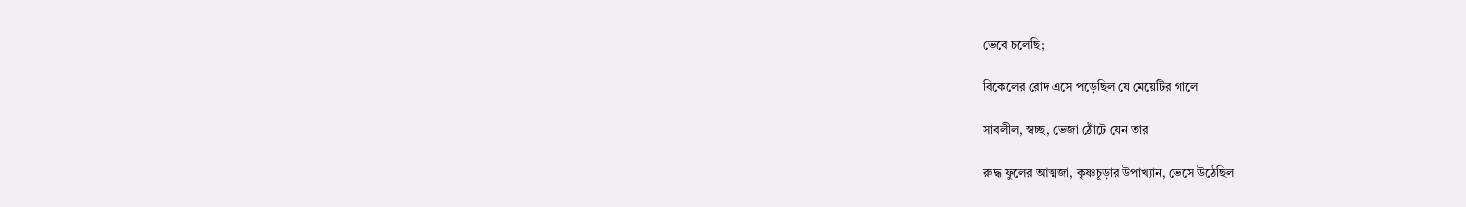ভেবে চলেছি;

বিকেলের রোদ এসে পড়েছিল যে মেয়েটির গালে

সাবলীল, স্বচ্ছ, ভেজা ঠোঁটে যেন তার

রুদ্ধ ফুলের আত্মজা, কৃষ্ণচূড়ার উপাখ্যান, ভেসে উঠেছিল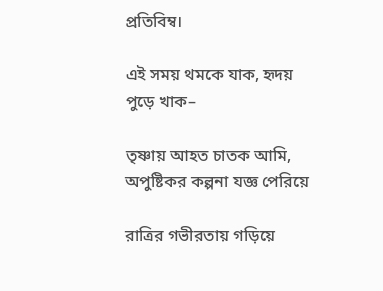প্রতিবিম্ব।

এই সময় থমকে যাক, হৃদয় পুড়ে খাক–

তৃষ্ণায় আহত চাতক আমি, অপুষ্টিকর কল্পনা যজ্ঞ পেরিয়ে

রাত্রির গভীরতায় গড়িয়ে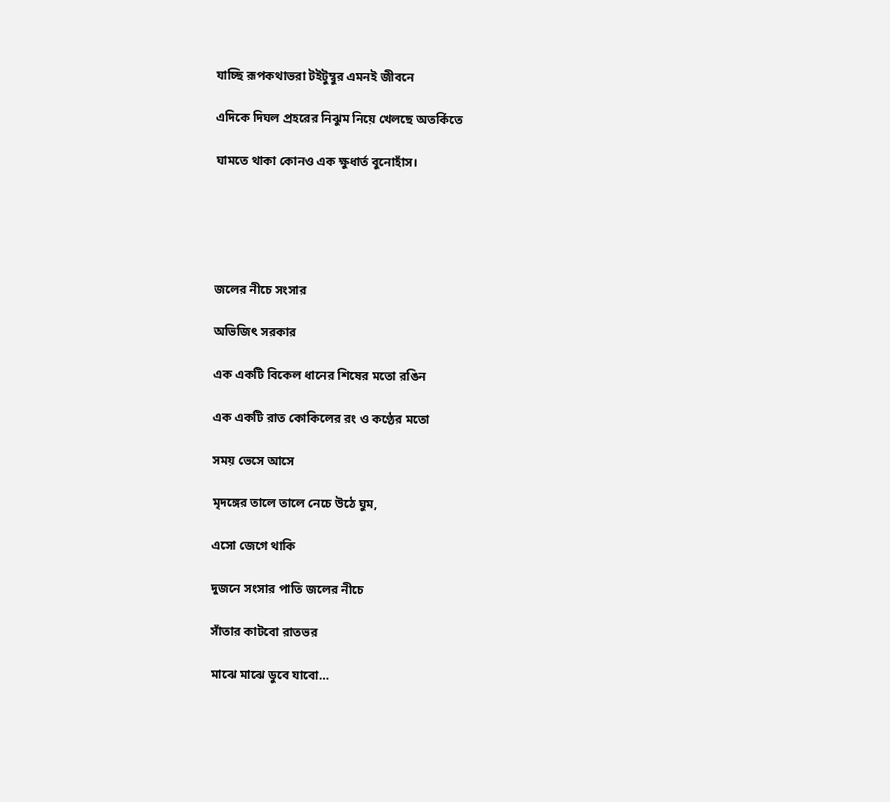যাচ্ছি রূপকথাভরা টইটুম্বুর এমনই জীবনে

এদিকে দিঘল প্রহরের নিঝুম নিয়ে খেলছে অতর্কিতে

ঘামতে থাকা কোনও এক ক্ষুধার্ত বুনোহাঁস।





জলের নীচে সংসার

অভিজিৎ সরকার

এক একটি বিকেল ধানের শিষের মতো রঙিন

এক একটি রাত কোকিলের রং ও কণ্ঠের মতো

সময় ভেসে আসে

মৃদঙ্গের তালে তালে নেচে উঠে ঘুম,

এসো জেগে থাকি

দুজনে সংসার পাতি জলের নীচে

সাঁতার কাটবো রাতভর

মাঝে মাঝে ডুবে যাবো…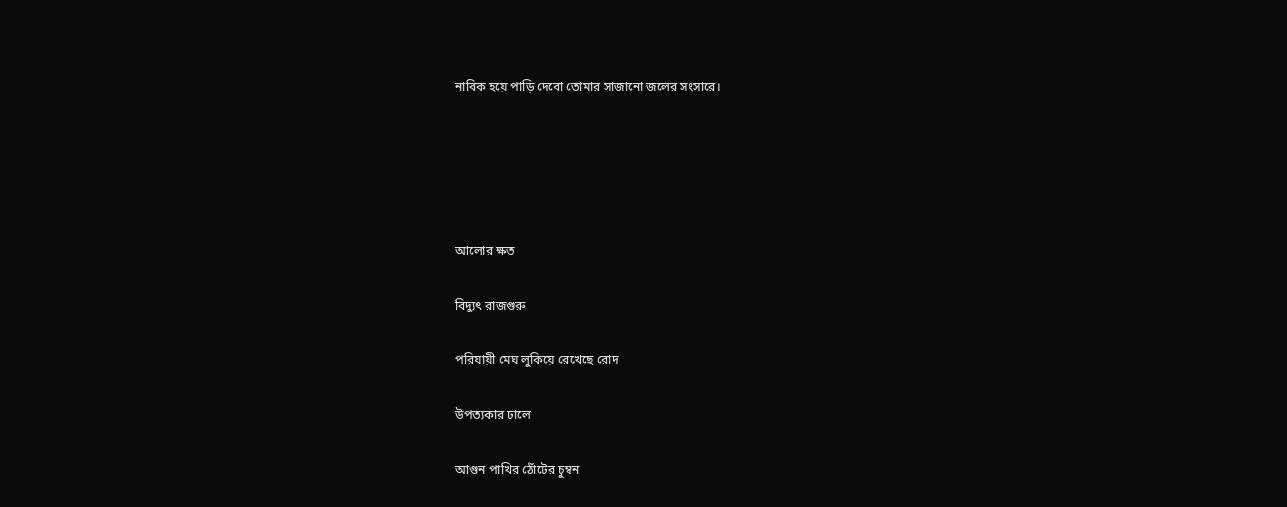নাবিক হয়ে পাড়ি দেবো তোমার সাজানো জলের সংসারে।





আলোর ক্ষত

বিদ্যুৎ রাজগুরু

পরিযায়ী মেঘ লুকিয়ে রেখেছে রোদ

উপত্যকার ঢালে

আগুন পাখির ঠোঁটের চুম্বন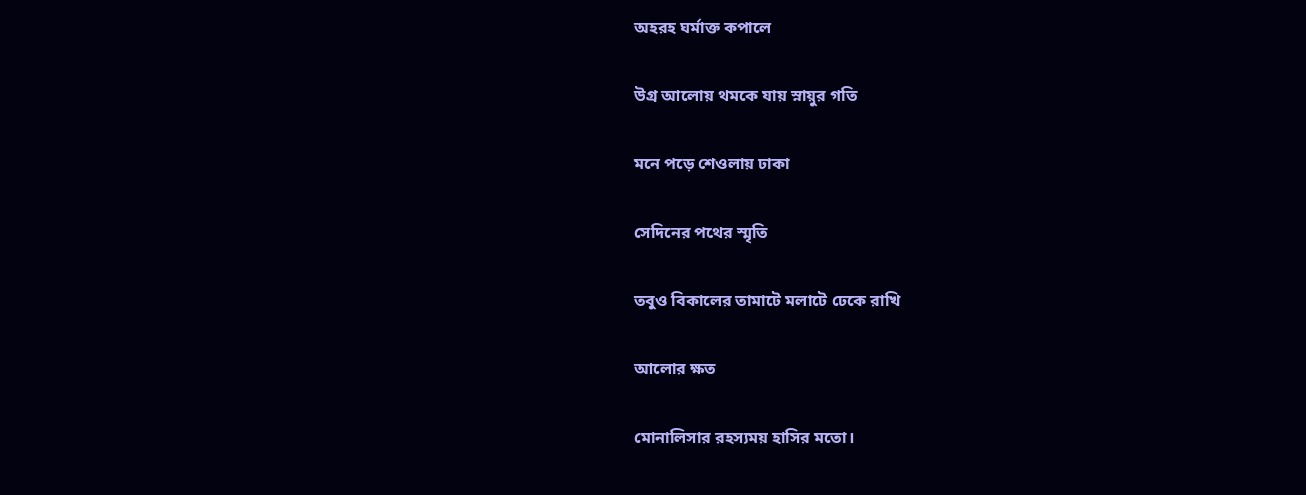অহরহ ঘর্মাক্ত কপালে

উগ্র আলোয় থমকে যায় স্নায়ুর গতি

মনে পড়ে শেওলায় ঢাকা

সেদিনের পথের স্মৃতি

তবুও বিকালের তামাটে মলাটে ঢেকে রাখি

আলোর ক্ষত

মোনালিসার রহস্যময় হাসির মতো।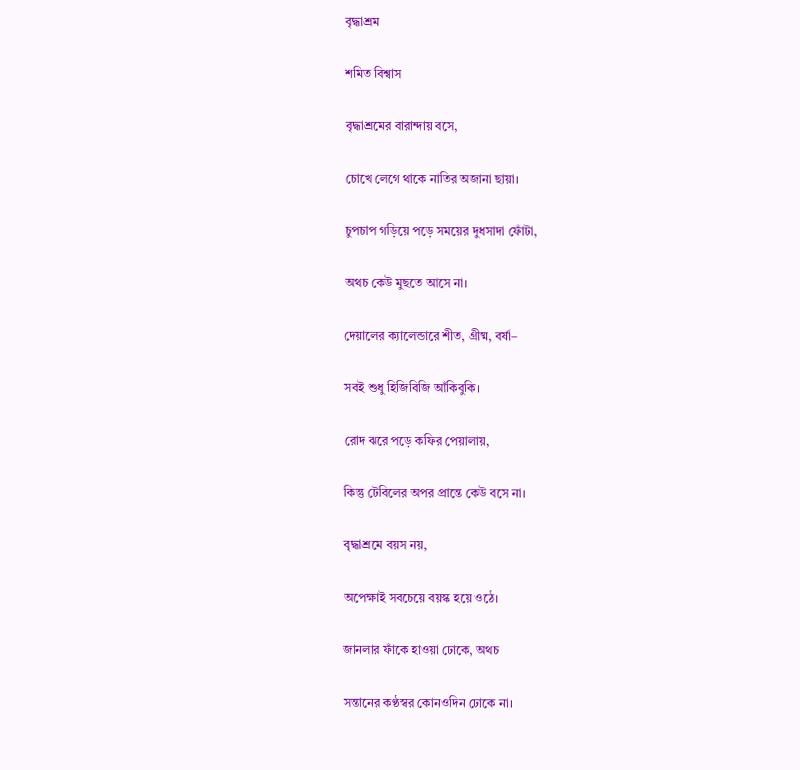বৃদ্ধাশ্রম

শমিত বিশ্বাস

বৃদ্ধাশ্রমের বারান্দায় বসে,

চোখে লেগে থাকে নাতির অজানা ছায়া।

চুপচাপ গড়িয়ে পড়ে সময়ের দুধসাদা ফোঁটা,

অথচ কেউ মুছতে আসে না।

দেয়ালের ক্যালেন্ডারে শীত, গ্রীষ্ম, বর্ষা–

সবই শুধু হিজিবিজি আঁকিবুকি।

রোদ ঝরে পড়ে কফির পেয়ালায়,

কিন্তু টেবিলের অপর প্রান্তে কেউ বসে না।

বৃদ্ধাশ্রমে বয়স নয়,

অপেক্ষাই সবচেয়ে বয়স্ক হয়ে ওঠে।

জানলার ফাঁকে হাওয়া ঢোকে, অথচ

সন্তানের কণ্ঠস্বর কোনওদিন ঢোকে না।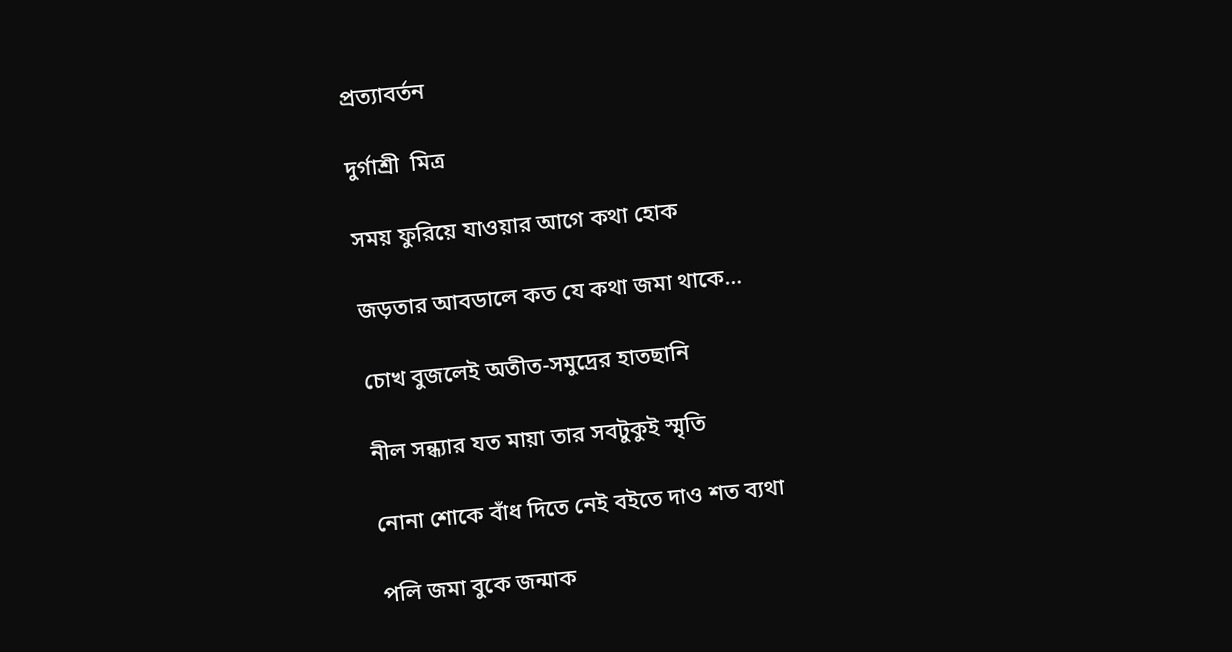প্রত্যাবর্তন

দুর্গাশ্রী  মিত্র

সময় ফুরিয়ে যাওয়ার আগে কথা হোক

জড়তার আবডালে কত যে কথা জমা থাকে…

চোখ বুজলেই অতীত-সমুদ্রের হাতছানি

নীল সন্ধ্যার যত মায়া তার সবটুকুই স্মৃতি

নোনা শোকে বাঁধ দিতে নেই বইতে দাও শত ব্যথা

পলি জমা বুকে জন্মাক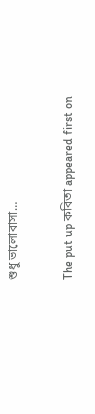শুধু ভালোবাসা…

The put up কবিতা appeared first on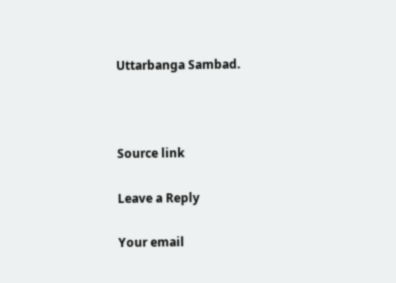Uttarbanga Sambad.



Source link

Leave a Reply

Your email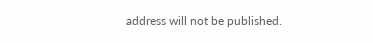address will not be published.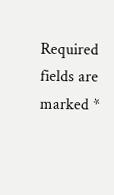Required fields are marked *